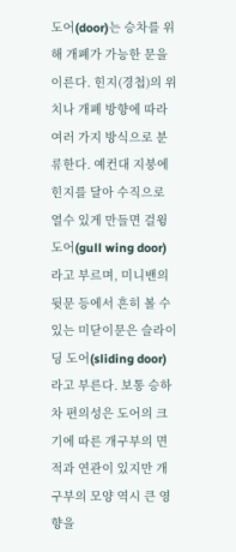도어(door)는 승차를 위해 개폐가 가능한 문을 이른다. 힌지(경첩)의 위치나 개폐 방향에 따라 여러 가지 방식으로 분류한다. 예컨대 지붕에 힌지를 달아 수직으로 열수 있게 만들면 걸윙 도어(gull wing door)라고 부르며, 미니밴의 뒷문 등에서 흔히 볼 수 있는 미닫이문은 슬라이딩 도어(sliding door)라고 부른다. 보통 승하차 편의성은 도어의 크기에 따른 개구부의 면적과 연관이 있지만 개구부의 모양 역시 큰 영향을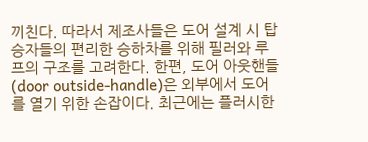끼친다. 따라서 제조사들은 도어 설계 시 탑승자들의 편리한 승하차를 위해 필러와 루프의 구조를 고려한다. 한편, 도어 아웃핸들(door outside-handle)은 외부에서 도어를 열기 위한 손잡이다. 최근에는 플러시한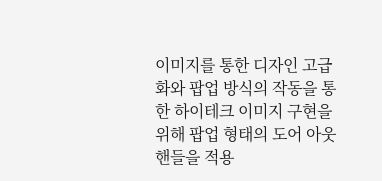이미지를 통한 디자인 고급화와 팝업 방식의 작동을 통한 하이테크 이미지 구현을 위해 팝업 형태의 도어 아웃핸들을 적용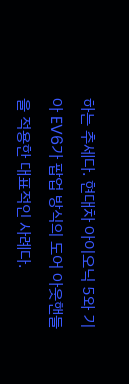하는 추세다. 현대차 아이오닉 5와 기아 EV6가 팝업 방식의 도어 아웃핸들을 적용한 대표적인 사례다.